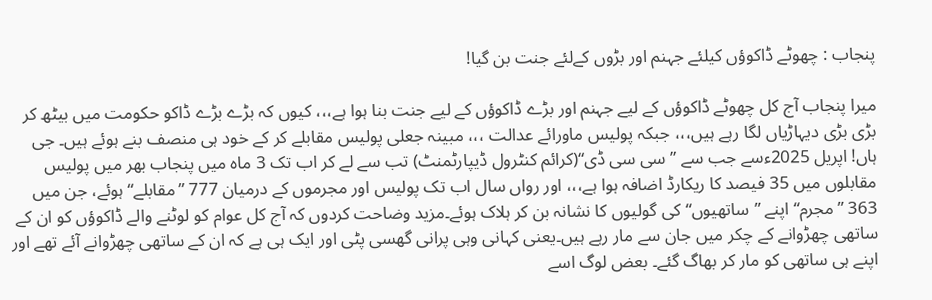پنجاب : چھوٹے ڈاکوؤں کیلئے جہنم اور بڑوں کےلئے جنت بن گیا!

میرا پنجاب آج کل چھوٹے ڈاکوؤں کے لیے جہنم اور بڑے ڈاکوؤں کے لیے جنت بنا ہوا ہے،،، کیوں کہ بڑے بڑے ڈاکو حکومت میں بیٹھ کر بڑی بڑی دیہاڑیاں لگا رہے ہیں،،، جبکہ پولیس ماورائے عدالت ،،، مبینہ جعلی پولیس مقابلے کر کے خود ہی منصف بنے ہوئے ہیں۔ جی ہاں! اپریل 2025ءسے جب سے ”سی سی ڈی“(کرائم کنٹرول ڈیپارٹمنٹ) تب سے لے کر اب تک 3 ماہ میں پنجاب بھر میں پولیس مقابلوں میں 35 فیصد کا ریکارڈ اضافہ ہوا ہے،،، اور رواں سال اب تک پولیس اور مجرموں کے درمیان 777 ”مقابلے“ ہوئے، جن میں 363 ”مجرم“ اپنے ”ساتھیوں“ کی گولیوں کا نشانہ بن کر ہلاک ہوئے۔مزید وضاحت کردوں کہ آج کل عوام کو لوٹنے والے ڈاکوؤں کو ان کے ساتھی چھڑوانے کے چکر میں جان سے مار رہے ہیں۔یعنی کہانی وہی پرانی گھسی پٹی اور ایک ہی ہے کہ ان کے ساتھی چھڑوانے آئے تھے اور اپنے ہی ساتھی کو مار کر بھاگ گئے۔ بعض لوگ اسے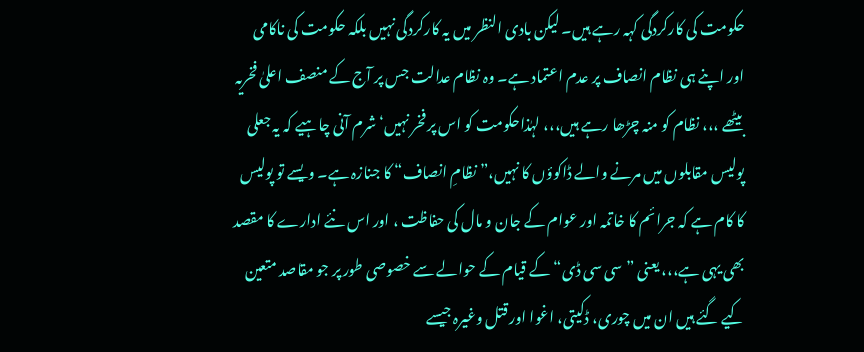حکومت کی کارکردگی کہہ رہے ہیں۔ لیکن بادی النظر میں یہ کارکردگی نہیں بلکہ حکومت کی ناکامی اور اپنے ہی نظام انصاف پر عدم اعتماد ہے۔ وہ نظام عدالت جس پر آج کے منصف اعلیٰ فخریہ بیٹھے ،،، نظام کو منہ چڑھا رہے ہیں،،، لہٰذاحکومت کو اس پر فخر نہیں‘ شرم آنی چاہیے کہ یہ جعلی پولیس مقابلوں میں مرنے والے ڈاکوؤں کا نہیں،” نظامِ انصاف“ کا جنازہ ہے۔ ویسے تو پولیس کا کام ہے کہ جرائم کا خاتمہ اور عوام کے جان و مال کی حفاظت ، اور اس نئے ادارے کا مقصد بھی یہی ہے،،، یعنی ”سی سی ڈی“ کے قیام کے حوالے سے خصوصی طور پر جو مقاصد متعین کیے گئے ہیں ان میں چوری، ڈکیتی، اغوا اور قتل وغیرہ جیسے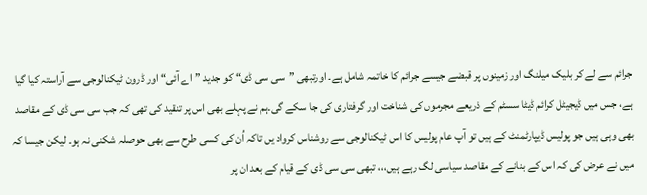جرائم سے لے کر بلیک میلنگ اور زمینوں پر قبضے جیسے جرائم کا خاتمہ شامل ہے۔ اورتبھی ”سی سی ڈی“ کو جدید ”اے آئی“ اور ڈرون ٹیکنالوجی سے آراستہ کیا گیا ہے، جس میں ڈیجیٹل کرائم ڈیٹا سسٹم کے ذریعے مجرموں کی شناخت اور گرفتاری کی جا سکے گی۔ہم نے پہلے بھی اس پر تنقید کی تھی کہ جب سی سی ڈی کے مقاصد بھی وہی ہیں جو پولیس ڈیپارٹمنٹ کے ہیں تو آپ عام پولیس کا اس ٹیکنالوجی سے روشناس کرواد یں تاکہ اُن کی کسی طرح سے بھی حوصلہ شکنی نہ ہو۔ لیکن جیسا کہ میں نے عرض کی کہ اس کے بنانے کے مقاصد سیاسی لگ رہے ہیں،،، تبھی سی سی ڈی کے قیام کے بعد ان پر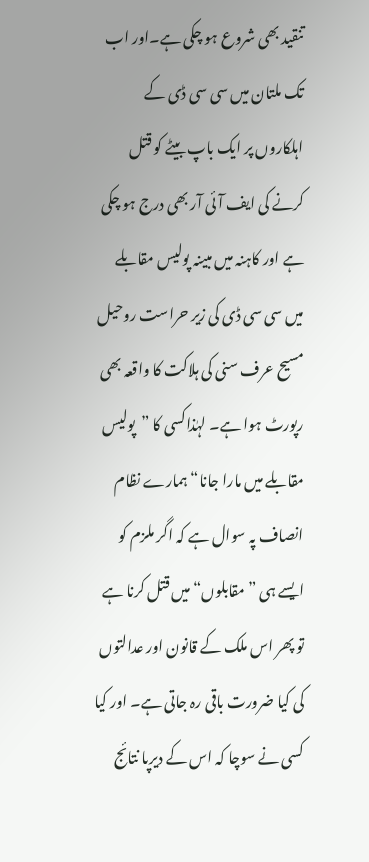تنقید بھی شروع ہو چکی ہے۔اور اب تک ملتان میں سی سی ڈی کے اہلکاروں پر ایک باپ بیٹے کو قتل کرنے کی ایف آئی آر بھی درج ہو چکی ہے اور کاہنہ میں مبینہ پولیس مقابلے میں سی سی ڈی کی زیر حراست روحیل مسیح عرف سنی کی ہلاکت کا واقعہ بھی رپورٹ ہوا ہے۔ لہٰذاکسی کا ”پولیس مقابلے میں مارا جانا“ ہمارے نظام انصاف پہ سوال ہے کہ اگر ملزم کو ایسے ہی ”مقابلوں“ میں قتل کرنا ہے تو پھر اس ملک کے قانون اور عدالتوں کی کیا ضرورت باقی رہ جاتی ہے۔ اور کیا کسی نے سوچا کہ اس کے دیرپا نتائج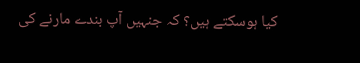کیا ہوسکتے ہیں؟ کہ جنہیں آپ بندے مارنے کی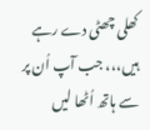کھلی چھٹی دے رہے ہیں،،، جب آپ اُن پر سے ہاتھ اُٹھا لیں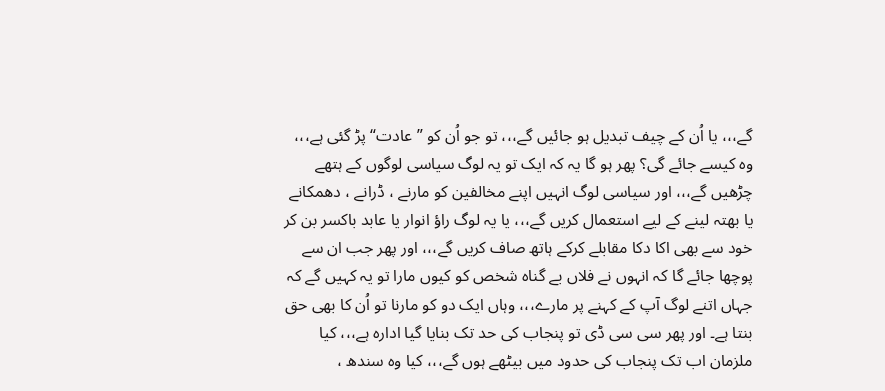گے،،، یا اُن کے چیف تبدیل ہو جائیں گے،،، تو جو اُن کو ”عادت“ پڑ گئی ہے،،، وہ کیسے جائے گی؟ پھر ہو گا یہ کہ ایک تو یہ لوگ سیاسی لوگوں کے ہتھے چڑھیں گے،،، اور سیاسی لوگ انہیں اپنے مخالفین کو مارنے ، ڈرانے ، دھمکانے یا بھتہ لینے کے لیے استعمال کریں گے،،، یا یہ لوگ راؤ انوار یا عابد باکسر بن کر خود سے بھی اکا دکا مقابلے کرکے ہاتھ صاف کریں گے،،، اور پھر جب ان سے پوچھا جائے گا کہ انہوں نے فلاں بے گناہ شخص کو کیوں مارا تو یہ کہیں گے کہ جہاں اتنے لوگ آپ کے کہنے پر مارے،،، وہاں ایک دو کو مارنا تو اُن کا بھی حق بنتا ہے۔ اور پھر سی سی ڈی تو پنجاب کی حد تک بنایا گیا ادارہ ہے،،، کیا ملزمان اب تک پنجاب کی حدود میں بیٹھے ہوں گے،،، کیا وہ سندھ ،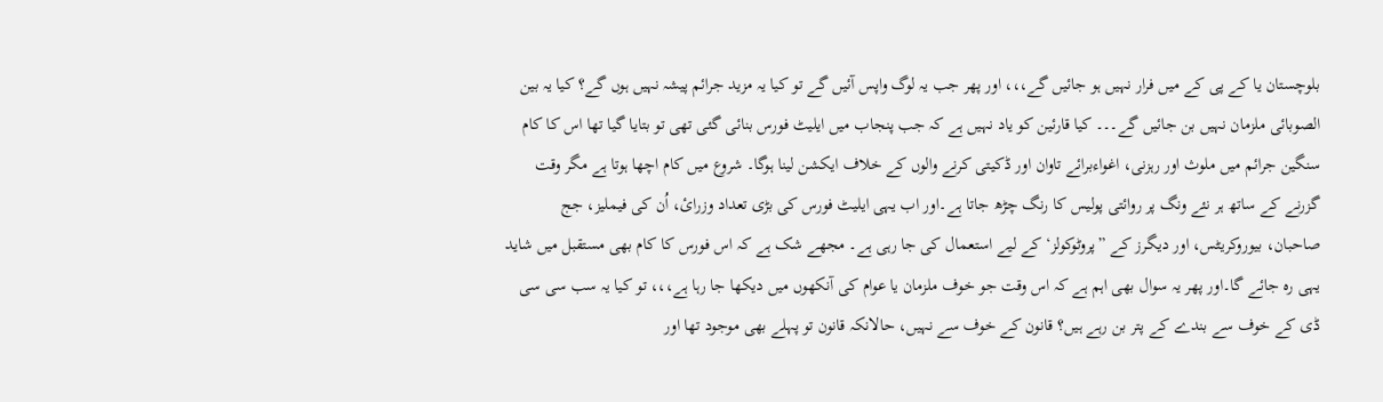بلوچستان یا کے پی کے میں فرار نہیں ہو جائیں گے،،، اور پھر جب یہ لوگ واپس آئیں گے تو کیا یہ مزید جرائم پیشہ نہیں ہوں گے؟ کیا یہ بین الصوبائی ملزمان نہیں بن جائیں گے۔۔۔ کیا قارئین کو یاد نہیں ہے کہ جب پنجاب میں ایلیٹ فورس بنائی گئی تھی تو بتایا گیا تھا اس کا کام سنگین جرائم میں ملوث اور رہزنی، اغواءبرائے تاوان اور ڈکیتی کرنے والوں کے خلاف ایکشن لینا ہوگا۔ شروع میں کام اچھا ہوتا ہے مگر وقت گزرنے کے ساتھ ہر نئے ونگ پر روائتی پولیس کا رنگ چڑھ جاتا ہے۔اور اب یہی ایلیٹ فورس کی بڑی تعداد وزرائ، اُن کی فیملیز، جج صاحبان، بیوروکریٹس، اور دیگرز کے ”پروٹوکولز‘ کے لیے استعمال کی جا رہی ہے۔ مجھے شک ہے کہ اس فورس کا کام بھی مستقبل میں شاید یہی رہ جائے گا۔اور پھر یہ سوال بھی اہم ہے کہ اس وقت جو خوف ملزمان یا عوام کی آنکھوں میں دیکھا جا رہا ہے،،، تو کیا یہ سب سی سی ڈی کے خوف سے بندے کے پتر بن رہے ہیں؟ قانون کے خوف سے نہیں، حالانکہ قانون تو پہلے بھی موجود تھا اور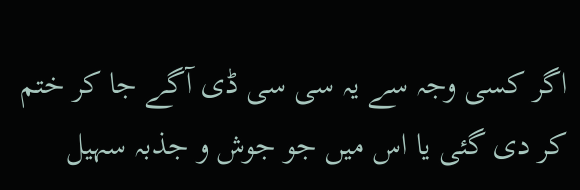اگر کسی وجہ سے یہ سی سی ڈی آگے جا کر ختم کر دی گئی یا اس میں جو جوش و جذبہ سہیل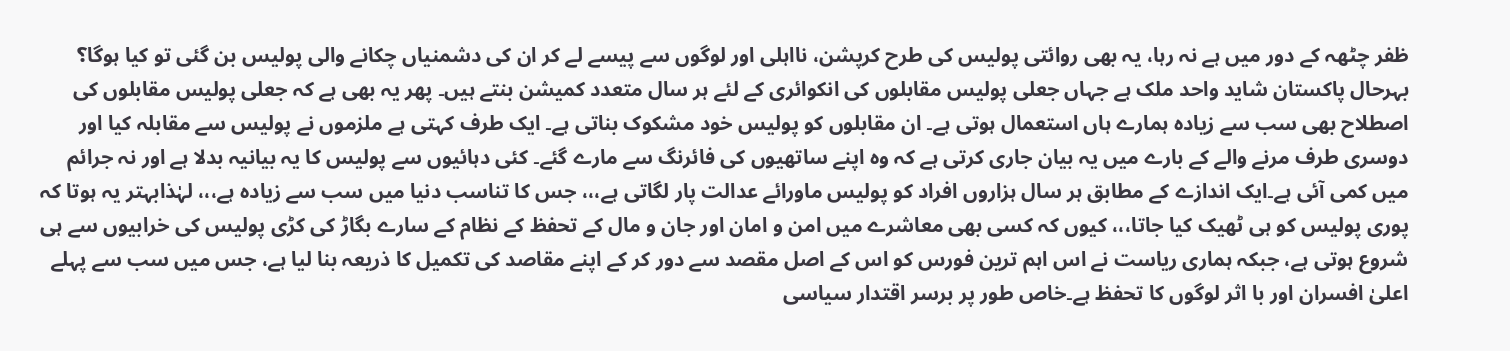ظفر چٹھہ کے دور میں ہے نہ رہا، یہ بھی روائتی پولیس کی طرح کرپشن، نااہلی اور لوگوں سے پیسے لے کر ان کی دشمنیاں چکانے والی پولیس بن گئی تو کیا ہوگا؟ بہرحال پاکستان شاید واحد ملک ہے جہاں جعلی پولیس مقابلوں کی انکوائری کے لئے ہر سال متعدد کمیشن بنتے ہیں۔ پھر یہ بھی ہے کہ جعلی پولیس مقابلوں کی اصطلاح بھی سب سے زیادہ ہمارے ہاں استعمال ہوتی ہے۔ ان مقابلوں کو پولیس خود مشکوک بناتی ہے۔ ایک طرف کہتی ہے ملزموں نے پولیس سے مقابلہ کیا اور دوسری طرف مرنے والے کے بارے میں یہ بیان جاری کرتی ہے کہ وہ اپنے ساتھیوں کی فائرنگ سے مارے گئے۔ کئی دہائیوں سے پولیس کا یہ بیانیہ بدلا ہے اور نہ جرائم میں کمی آئی ہے۔ایک اندازے کے مطابق ہر سال ہزاروں افراد کو پولیس ماورائے عدالت پار لگاتی ہے،،، جس کا تناسب دنیا میں سب سے زیادہ ہے،،، لہٰذابہتر یہ ہوتا کہ پوری پولیس کو ہی ٹھیک کیا جاتا،،، کیوں کہ کسی بھی معاشرے میں امن و امان اور جان و مال کے تحفظ کے نظام کے سارے بگاڑ کی کڑی پولیس کی خرابیوں سے ہی شروع ہوتی ہے، جبکہ ہماری ریاست نے اس اہم ترین فورس کو اس کے اصل مقصد سے دور کر کے اپنے مقاصد کی تکمیل کا ذریعہ بنا لیا ہے، جس میں سب سے پہلے اعلیٰ افسران اور با اثر لوگوں کا تحفظ ہے۔خاص طور پر برسر اقتدار سیاسی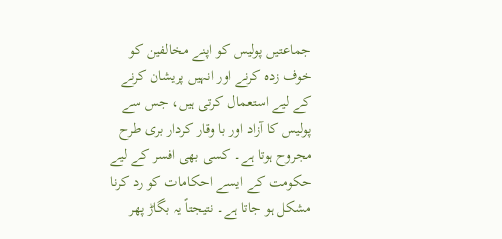جماعتیں پولیس کو اپنے مخالفین کو خوف زدہ کرنے اور انہیں پریشان کرنے کے لیے استعمال کرتی ہیں، جس سے پولیس کا آزاد اور با وقار کردار بری طرح مجروح ہوتا ہے۔ کسی بھی افسر کے لیے حکومت کے ایسے احکامات کو رد کرنا مشکل ہو جاتا ہے۔ نتیجتاً یہ بگاڑ پھر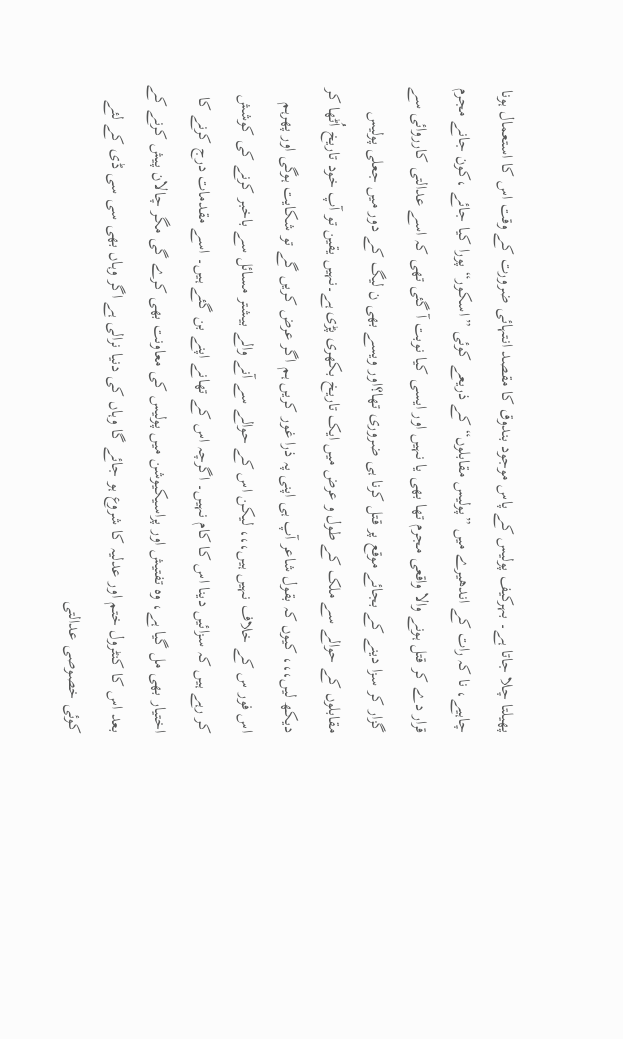پھیلتا چلا جاتا ہے۔ بہرکیف پولیس کے پاس موجود بندوق کا مقصد انتہائی ضرورت کے وقت اس کا استعمال ہونا چاہیے، نا کہ رات کے اندھیرے میں ”پولیس مقابلوں“ کے ذریعے کوئی ”اسکور“ پورا کیا جائے ،کون جانے مجرم قرار دے کر قتل ہونے والا واقعی مجرم تھا بھی یا نہیں اور ایسی کیا نوبت آ گئی تھی کہ اسے عدالتی کارروائی سے گزار کر سزا دینے کے بجائے موقع پر قتل کرنا ہی ضروری تھا؟اور ویسے بھی ن لیگ کے دور میں جعلی پولیس مقابلوں کے حوالے سے ملک کے طول و عرض میں ایک تاریخ بکھری پڑی ہے۔نہیں یقین تو آپ خود تاریخ اُٹھا کر دیکھ لیں،،، کیوں کہ بقول شاعر آپ ہی اپنی پہ ذرا غور کریں ہم اگر عرض کریں گے تو شکایت ہوگی اور پھرہم اس فور س کے خلاف نہیں ہیں،،، لیکن اس کے حوالے سے آنے والے بیشتر مسائل سے باخبر کرنے کی کوشش کر رہے ہیں کہ سزائیں دینا اس کا کام نہیں۔ اگرچہ اس کے تھانے اپنے بن گئے ہیں۔ اسے مقدمات درج کرنے کا اختیار بھی مل گیا ہے، وہ تفتیش اور پراسیکیوشن میں پولیس کی معاونت بھی کرے گی مگر چالان پیش کرنے کے بعد اس کا کنٹرول ختم اور عدلیہ کا شروع ہو جائے گا وہاں کی دنیا نرالی ہے اگر وہاں بھی سی سی ڈی کے لئے کوئی خصوصی عدالتی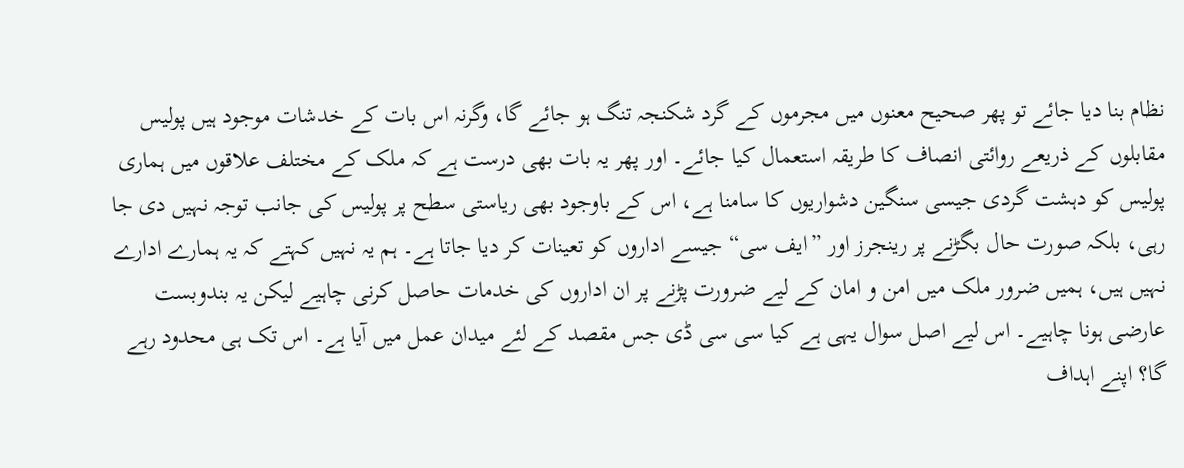نظام بنا دیا جائے تو پھر صحیح معنوں میں مجرموں کے گرد شکنجہ تنگ ہو جائے گا، وگرنہ اس بات کے خدشات موجود ہیں پولیس مقابلوں کے ذریعے روائتی انصاف کا طریقہ استعمال کیا جائے۔ اور پھر یہ بات بھی درست ہے کہ ملک کے مختلف علاقوں میں ہماری پولیس کو دہشت گردی جیسی سنگین دشواریوں کا سامنا ہے، اس کے باوجود بھی ریاستی سطح پر پولیس کی جانب توجہ نہیں دی جا رہی، بلکہ صورت حال بگڑنے پر رینجرز اور ”ایف سی“ جیسے اداروں کو تعینات کر دیا جاتا ہے۔ ہم یہ نہیں کہتے کہ یہ ہمارے ادارے نہیں ہیں، ہمیں ضرور ملک میں امن و امان کے لیے ضرورت پڑنے پر ان اداروں کی خدمات حاصل کرنی چاہیے لیکن یہ بندوبست عارضی ہونا چاہیے۔ اس لیے اصل سوال یہی ہے کیا سی سی ڈی جس مقصد کے لئے میدان عمل میں آیا ہے۔ اس تک ہی محدود رہے گا؟ اپنے اہداف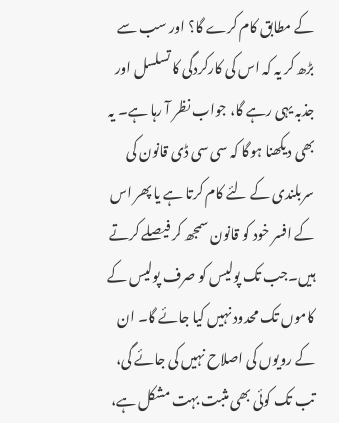کے مطابق کام کرے گا؟ اور سب سے بڑھ کر یہ کہ اس کی کارکردگی کا تسلسل اور جذبہ یہی رہے گا، جواب نظر آ رہا ہے۔ یہ بھی دیکھنا ہوگا کہ سی سی ڈی قانون کی سربلندی کے لئے کام کرتا ہے یا پھر اس کے افسر خود کو قانون سمجھ کر فیصلے کرتے ہیں۔جب تک پولیس کو صرف پولیس کے کاموں تک محدود نہیں کیا جائے گا۔ ان کے رویوں کی اصلاح نہیں کی جائے گی، تب تک کوئی بھی مثبت بہت مشکل ہے،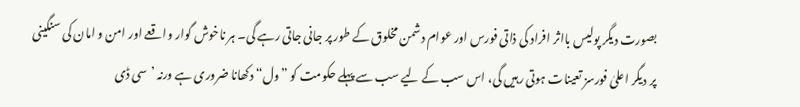بصورت دیگر پولیس بااثر افراد کی ذاتی فورس اور عوام دشمن مخلوق کے طور پر جانی جاتی رہے گی۔ ہر ناخوش گوار واقعے اور امن و امان کی سنگینی پر دیگر اعلیٰ فورسز تعینات ہوتی رہیں گی، اس سب کے لیے سب سے پہلے حکومت کو ”ول“ دکھانا ضروری ہے ورنہ ’سی ڈی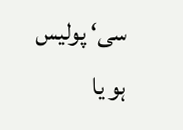سی‘ پولیس ہو یا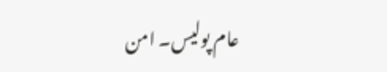عام پولیس۔ امن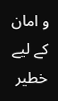و امان کے لیے خطیر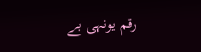رقم یونہی بے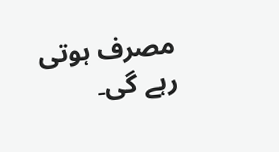مصرف ہوتی رہے گی۔